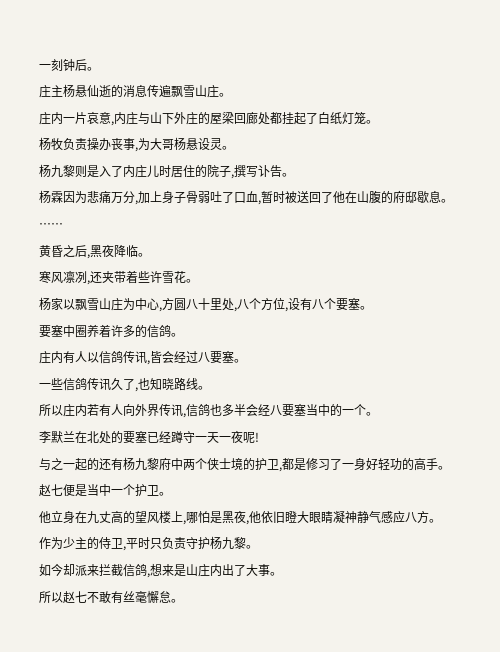一刻钟后。
庄主杨悬仙逝的消息传遍飘雪山庄。
庄内一片哀意,内庄与山下外庄的屋梁回廊处都挂起了白纸灯笼。
杨牧负责操办丧事,为大哥杨悬设灵。
杨九黎则是入了内庄儿时居住的院子,撰写讣告。
杨霖因为悲痛万分,加上身子骨弱吐了口血,暂时被送回了他在山腹的府邸歇息。
……
黄昏之后,黑夜降临。
寒风凛冽,还夹带着些许雪花。
杨家以飘雪山庄为中心,方圆八十里处,八个方位,设有八个要塞。
要塞中圈养着许多的信鸽。
庄内有人以信鸽传讯,皆会经过八要塞。
一些信鸽传讯久了,也知晓路线。
所以庄内若有人向外界传讯,信鸽也多半会经八要塞当中的一个。
李默兰在北处的要塞已经蹲守一天一夜呢!
与之一起的还有杨九黎府中两个侠士境的护卫,都是修习了一身好轻功的高手。
赵七便是当中一个护卫。
他立身在九丈高的望风楼上,哪怕是黑夜,他依旧瞪大眼睛凝神静气感应八方。
作为少主的侍卫,平时只负责守护杨九黎。
如今却派来拦截信鸽,想来是山庄内出了大事。
所以赵七不敢有丝毫懈怠。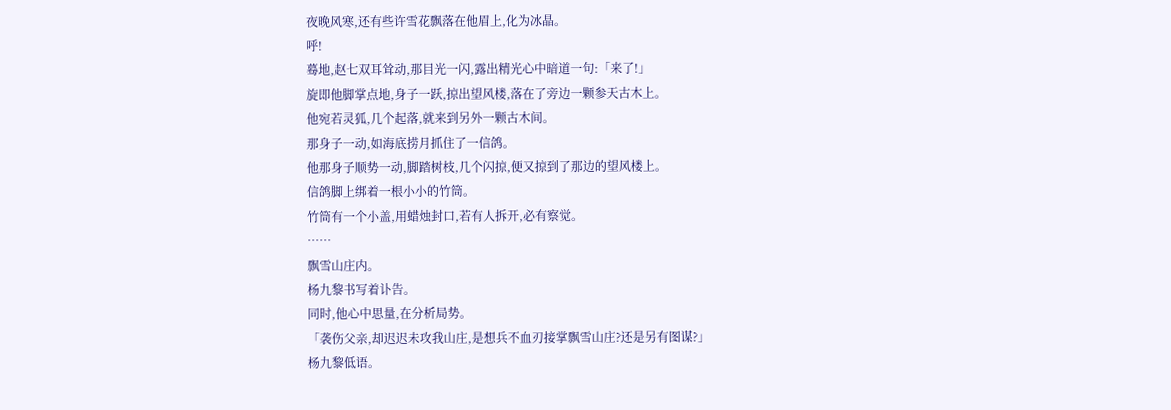夜晚风寒,还有些许雪花飘落在他眉上,化为冰晶。
呼!
蓦地,赵七双耳耸动,那目光一闪,露出精光心中暗道一句:「来了!」
旋即他脚掌点地,身子一跃,掠出望风楼,落在了旁边一颗参天古木上。
他宛若灵狐,几个起落,就来到另外一颗古木间。
那身子一动,如海底捞月抓住了一信鸽。
他那身子顺势一动,脚踏树枝,几个闪掠,便又掠到了那边的望风楼上。
信鸽脚上绑着一根小小的竹筒。
竹筒有一个小盖,用蜡烛封口,若有人拆开,必有察觉。
……
飘雪山庄内。
杨九黎书写着讣告。
同时,他心中思量,在分析局势。
「袭伤父亲,却迟迟未攻我山庄,是想兵不血刃接掌飘雪山庄?还是另有图谋?」
杨九黎低语。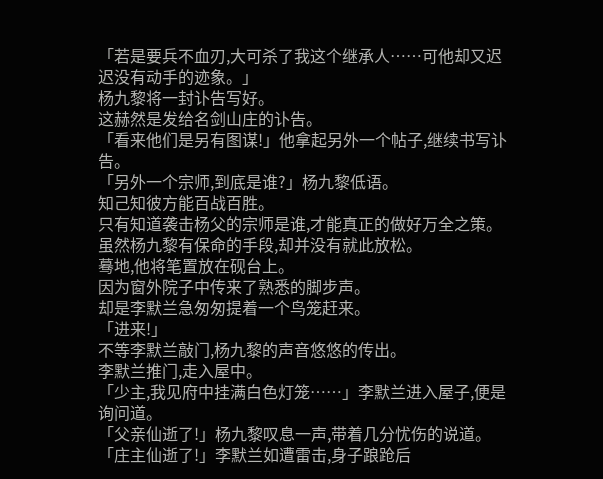「若是要兵不血刃,大可杀了我这个继承人……可他却又迟迟没有动手的迹象。」
杨九黎将一封讣告写好。
这赫然是发给名剑山庄的讣告。
「看来他们是另有图谋!」他拿起另外一个帖子,继续书写讣告。
「另外一个宗师,到底是谁?」杨九黎低语。
知己知彼方能百战百胜。
只有知道袭击杨父的宗师是谁,才能真正的做好万全之策。
虽然杨九黎有保命的手段,却并没有就此放松。
蓦地,他将笔置放在砚台上。
因为窗外院子中传来了熟悉的脚步声。
却是李默兰急匆匆提着一个鸟笼赶来。
「进来!」
不等李默兰敲门,杨九黎的声音悠悠的传出。
李默兰推门,走入屋中。
「少主,我见府中挂满白色灯笼……」李默兰进入屋子,便是询问道。
「父亲仙逝了!」杨九黎叹息一声,带着几分忧伤的说道。
「庄主仙逝了!」李默兰如遭雷击,身子踉跄后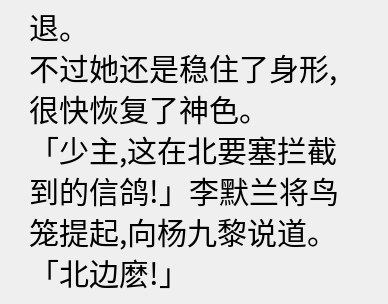退。
不过她还是稳住了身形,很快恢复了神色。
「少主,这在北要塞拦截到的信鸽!」李默兰将鸟笼提起,向杨九黎说道。
「北边麽!」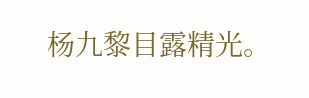杨九黎目露精光。